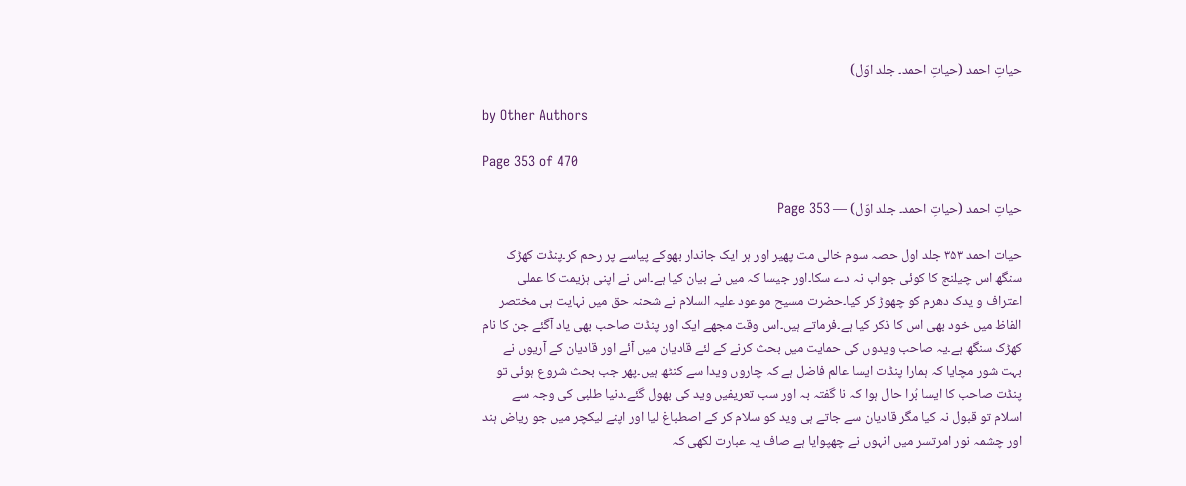حیاتِ احمد (حیاتِ احمد۔ جلد اوّل)

by Other Authors

Page 353 of 470

حیاتِ احمد (حیاتِ احمد۔ جلد اوّل) — Page 353

حیات احمد ۳۵۳ جلد اول حصہ سوم خالی مت پھیر اور ہر ایک جاندار بھوکے پیاسے پر رحم کر۔پنڈت کھڑک سنگھ اس چیلنج کا کوئی جواب نہ دے سکا۔اور جیسا کہ میں نے بیان کیا ہے۔اس نے اپنی ہزیمت کا عملی اعتراف و یدک دھرم کو چھوڑ کر کیا۔حضرت مسیح موعود علیہ السلام نے شحنہ حق میں نہایت ہی مختصر الفاظ میں خود بھی اس کا ذکر کیا ہے۔فرماتے ہیں۔اس وقت مجھے ایک اور پنڈت صاحب بھی یاد آگئے جن کا نام کھڑک سنگھ ہے۔یہ صاحب ویدوں کی حمایت میں بحث کرنے کے لئے قادیان میں آئے اور قادیان کے آریوں نے بہت شور مچایا کہ ہمارا پنڈت ایسا عالم فاضل ہے کہ چاروں ویدا سے کنٹھ ہیں۔پھر جب بحث شروع ہوئی تو پنڈت صاحب کا ایسا بُرا حال ہوا کہ نا گفتہ بہ اور سب تعریفیں وید کی بھول گئے۔دنیا طلبی کی وجہ سے اسلام تو قبول نہ کیا مگر قادیان سے جاتے ہی وید کو سلام کر کے اصطباغ لیا اور اپنے لیکچر میں جو ریاض ہند اور چشمہ نور امرتسر میں انہوں نے چھپوایا ہے صاف یہ عبارت لکھی کہ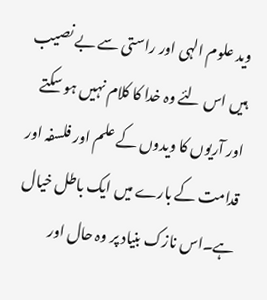وید علوم الہی اور راستی سے بے نصیب ہیں اس لئے وہ خدا کا کلام نہیں ہو سکتے اور آریوں کا ویدوں کے علم اور فلسفہ اور قدامت کے بارے میں ایک باطل خیال ہے۔اس نازک بنیاد پر وہ حال اور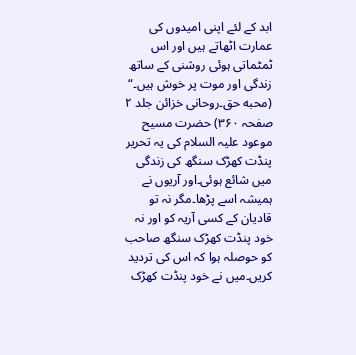ابد کے لئے اپنی امیدوں کی عمارت اٹھاتے ہیں اور اس ٹمٹماتی ہوئی روشنی کے ساتھ زندگی اور موت پر خوش ہیں۔“ (محبه حق۔روحانی خزائن جلد ۲ صفحہ ۳۶۰) حضرت مسیح موعود علیہ السلام کی یہ تحریر پنڈت کھڑک سنگھ کی زندگی میں شائع ہوئی۔اور آریوں نے ہمیشہ اسے پڑھا۔مگر نہ تو قادیان کے کسی آریہ کو اور نہ خود پنڈت کھڑک سنگھ صاحب کو حوصلہ ہوا کہ اس کی تردید کریں۔میں نے خود پنڈت کھڑک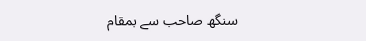سنگھ صاحب سے بمقام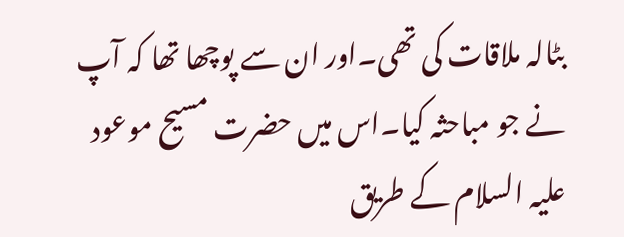بٹالہ ملاقات کی تھی۔اور ان سے پوچھا تھا کہ آپ نے جو مباحثہ کیا۔اس میں حضرت مسیح موعود علیہ السلام کے طریق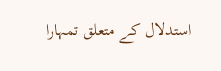استدلال کے متعلق تمہارا